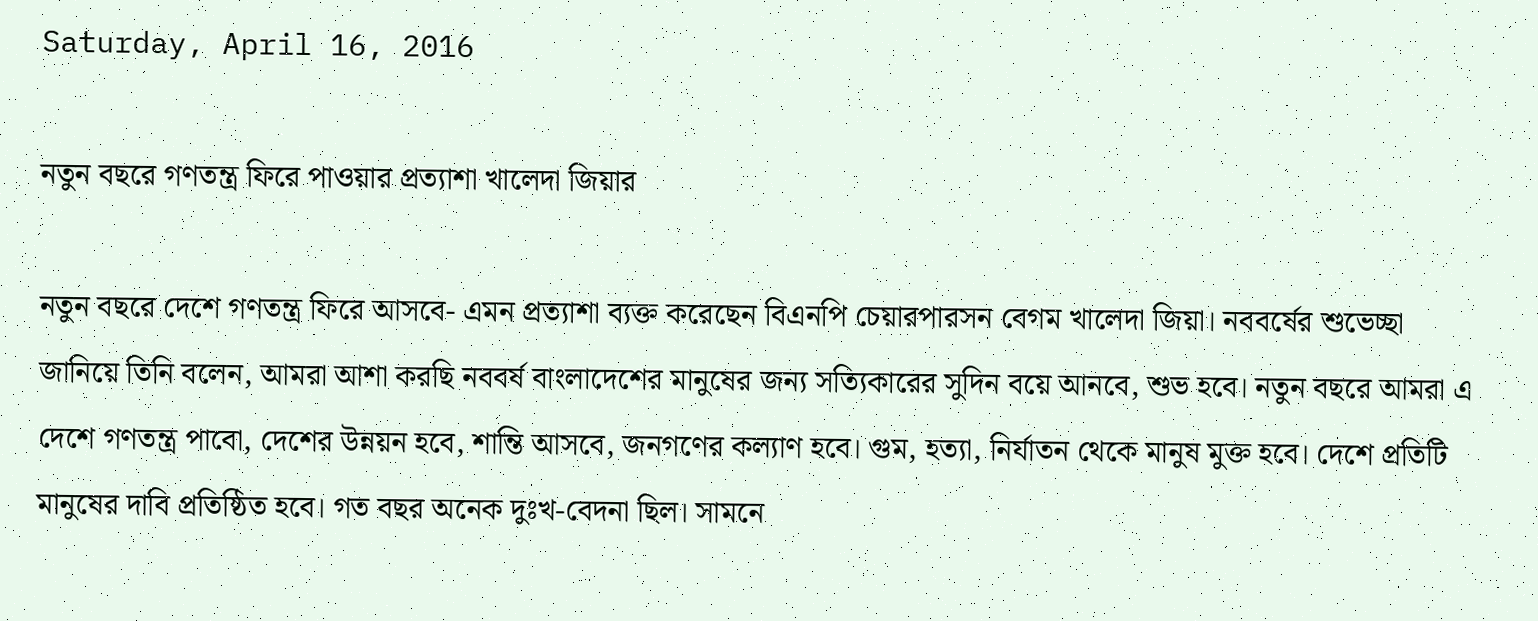Saturday, April 16, 2016

নতুন বছরে গণতন্ত্র ফিরে পাওয়ার প্রত্যাশা খালেদা জিয়ার

নতুন বছরে দেশে গণতন্ত্র ফিরে আসবে- এমন প্রত্যাশা ব্যক্ত করেছেন বিএনপি চেয়ারপারসন বেগম খালেদা জিয়া। নববর্ষের শুভেচ্ছা জানিয়ে তিনি বলেন, আমরা আশা করছি নববর্ষ বাংলাদেশের মানুষের জন্য সত্যিকারের সুদিন বয়ে আনবে, শুভ হবে। নতুন বছরে আমরা এ দেশে গণতন্ত্র পাবো, দেশের উন্নয়ন হবে, শান্তি আসবে, জনগণের কল্যাণ হবে। গুম, হত্যা, নির্যাতন থেকে মানুষ মুক্ত হবে। দেশে প্রতিটি মানুষের দাবি প্রতিষ্ঠিত হবে। গত বছর অনেক দুঃখ-বেদনা ছিল। সামনে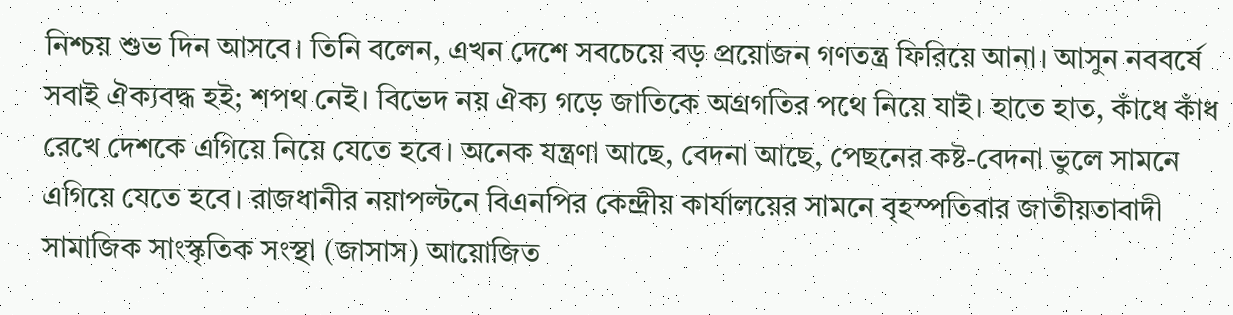নিশ্চয় শুভ দিন আসবে। তিনি বলেন, এখন দেশে সবচেয়ে বড় প্রয়োজন গণতন্ত্র ফিরিয়ে আনা। আসুন নববর্ষে সবাই ঐক্যবদ্ধ হই; শপথ নেই। বিভেদ নয় ঐক্য গড়ে জাতিকে অগ্রগতির পথে নিয়ে যাই। হাতে হাত, কাঁধে কাঁধ রেখে দেশকে এগিয়ে নিয়ে যেতে হবে। অনেক যন্ত্রণা আছে, বেদনা আছে, পেছনের কষ্ট-বেদনা ভুলে সামনে এগিয়ে যেতে হবে। রাজধানীর নয়াপল্টনে বিএনপির কেন্দ্রীয় কার্যালয়ের সামনে বৃহস্পতিবার জাতীয়তাবাদী সামাজিক সাংস্কৃতিক সংস্থা (জাসাস) আয়োজিত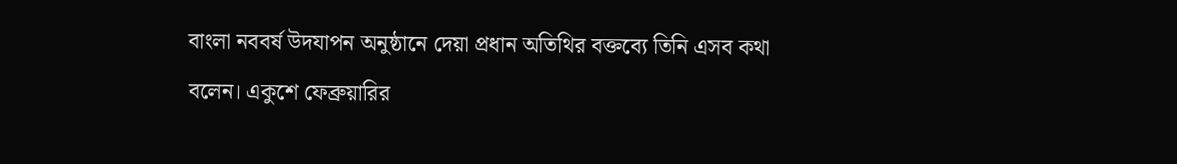বাংলা নববর্ষ উদযাপন অনুষ্ঠানে দেয়া প্রধান অতিথির বক্তব্যে তিনি এসব কথা বলেন। একুশে ফেব্রুয়ারির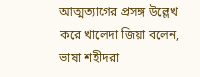আত্মত্যাগের প্রসঙ্গ উল্লেখ করে খালেদা জিয়া বলেন, ভাষা শহীদরা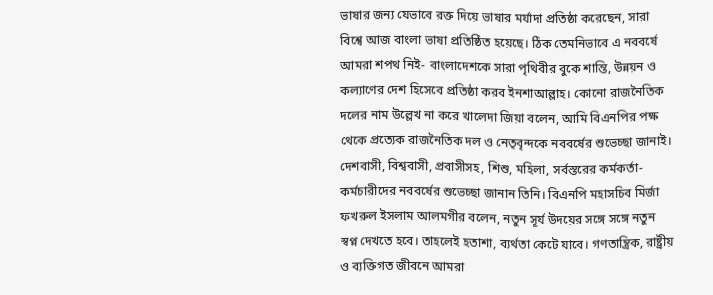ভাষার জন্য যেভাবে রক্ত দিয়ে ভাষার মর্যাদা প্রতিষ্ঠা করেছেন, সারা বিশ্বে আজ বাংলা ভাষা প্রতিষ্ঠিত হয়েছে। ঠিক তেমনিভাবে এ নববর্ষে আমরা শপথ নিই- বাংলাদেশকে সারা পৃথিবীর বুকে শান্তি, উন্নয়ন ও কল্যাণের দেশ হিসেবে প্রতিষ্ঠা করব ইনশাআল্লাহ। কোনো রাজনৈতিক দলের নাম উল্লেখ না করে খালেদা জিয়া বলেন, আমি বিএনপির পক্ষ থেকে প্রত্যেক রাজনৈতিক দল ও নেতৃবৃন্দকে নববর্ষের শুভেচ্ছা জানাই। দেশবাসী, বিশ্ববাসী, প্রবাসীসহ, শিশু, মহিলা, সর্বস্তরের কর্মকর্তা-কর্মচারীদের নববর্ষের শুভেচ্ছা জানান তিনি। বিএনপি মহাসচিব মির্জা ফখরুল ইসলাম আলমগীর বলেন, নতুন সূর্য উদয়ের সঙ্গে সঙ্গে নতুন স্বপ্ন দেখতে হবে। তাহলেই হতাশা, ব্যর্থতা কেটে যাবে। গণতান্ত্রিক, রাষ্ট্রীয় ও ব্যক্তিগত জীবনে আমরা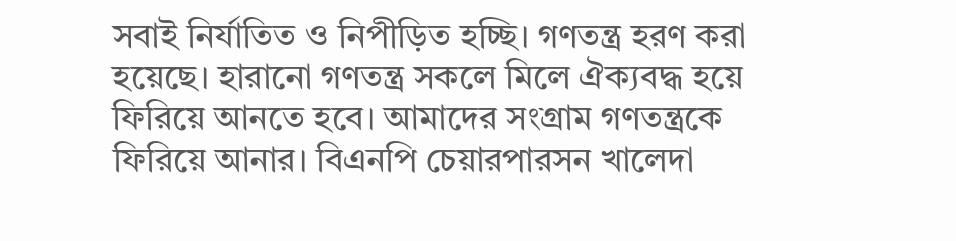সবাই নির্যাতিত ও নিপীড়িত হচ্ছি। গণতন্ত্র হরণ করা হয়েছে। হারানো গণতন্ত্র সকলে মিলে ঐক্যবদ্ধ হয়ে ফিরিয়ে আনতে হবে। আমাদের সংগ্রাম গণতন্ত্রকে ফিরিয়ে আনার। বিএনপি চেয়ারপারসন খালেদা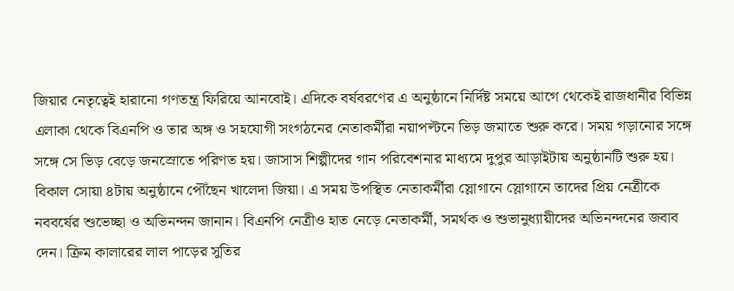জিয়ার নেতৃত্বেই হারানো গণতন্ত্র ফিরিয়ে আনবোই। এদিকে বর্ষবরণের এ অনুষ্ঠানে নির্দিষ্ট সময়ে আগে থেকেই রাজধানীর বিভিন্ন এলাকা থেকে বিএনপি ও তার অঙ্গ ও সহযোগী সংগঠনের নেতাকর্মীরা নয়াপল্টনে ভিড় জমাতে শুরু করে। সময় গড়ানোর সঙ্গে সঙ্গে সে ভিড় বেড়ে জনস্রোতে পরিণত হয়। জাসাস শিল্পীদের গান পরিবেশনার মাধ্যমে দুপুর আড়াইটায় অনুষ্ঠানটি শুরু হয়। বিকাল সোয়া ৪টায় অনুষ্ঠানে পৌঁছেন খালেদা জিয়া। এ সময় উপস্থিত নেতাকর্মীরা স্লোগানে স্লোগানে তাদের প্রিয় নেত্রীকে নববর্ষের শুভেচ্ছা ও অভিনন্দন জানান। বিএনপি নেত্রীও হাত নেড়ে নেতাকর্মী, সমর্থক ও শুভানুধ্যায়ীদের অভিনন্দনের জবাব দেন। ক্রিম কালারের লাল পাড়ের সুতির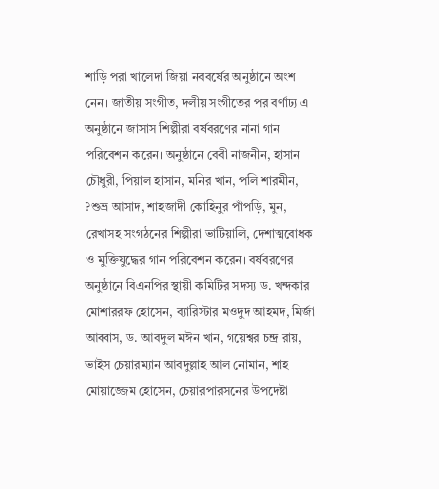শাড়ি পরা খালেদা জিয়া নববর্ষের অনুষ্ঠানে অংশ নেন। জাতীয় সংগীত, দলীয় সংগীতের পর বর্ণাঢ্য এ অনুষ্ঠানে জাসাস শিল্পীরা বর্ষবরণের নানা গান পরিবেশন করেন। অনুষ্ঠানে বেবী নাজনীন, হাসান চৌধুরী, পিয়াল হাসান, মনির খান, পলি শারমীন, ?শুভ্র আসাদ, শাহজাদী কোহিনুর পাঁপড়ি, মুন, রেখাসহ সংগঠনের শিল্পীরা ভাটিয়ালি, দেশাত্মবোধক ও মুক্তিযুদ্ধের গান পরিবেশন করেন। বর্ষবরণের অনুষ্ঠানে বিএনপির স্থায়ী কমিটির সদস্য ড. খন্দকার মোশাররফ হোসেন, ব্যারিস্টার মওদুদ আহমদ, মির্জা আব্বাস, ড. আবদুল মঈন খান, গয়েশ্বর চন্দ্র রায়, ভাইস চেয়ারম্যান আবদুল্লাহ আল নোমান, শাহ মোয়াজ্জেম হোসেন, চেয়ারপারসনের উপদেষ্টা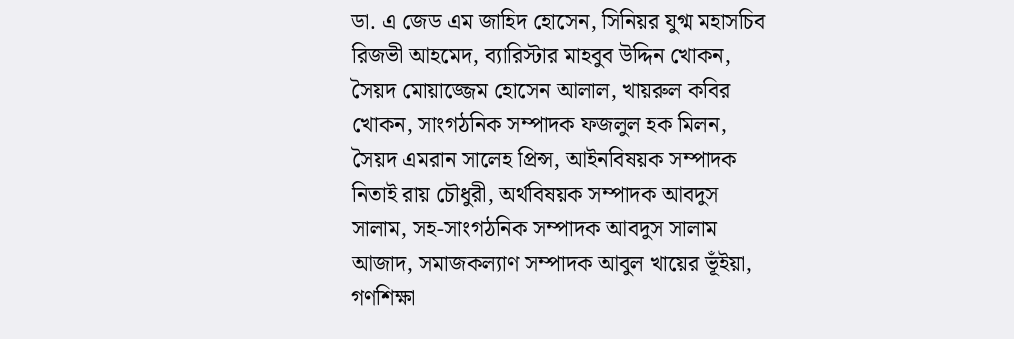ডা. এ জেড এম জাহিদ হোসেন, সিনিয়র যুগ্ম মহাসচিব রিজভী আহমেদ, ব্যারিস্টার মাহবুব উদ্দিন খোকন, সৈয়দ মোয়াজ্জেম হোসেন আলাল, খায়রুল কবির খোকন, সাংগঠনিক সম্পাদক ফজলুল হক মিলন, সৈয়দ এমরান সালেহ প্রিন্স, আইনবিষয়ক সম্পাদক নিতাই রায় চৌধুরী, অর্থবিষয়ক সম্পাদক আবদুস সালাম, সহ-সাংগঠনিক সম্পাদক আবদুস সালাম আজাদ, সমাজকল্যাণ সম্পাদক আবুল খায়ের ভূঁইয়া, গণশিক্ষা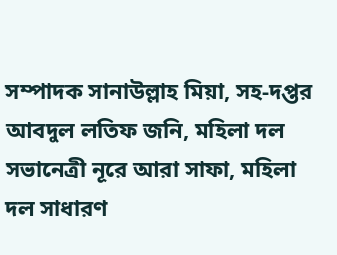সম্পাদক সানাউল্লাহ মিয়া, সহ-দপ্তর আবদুল লতিফ জনি, মহিলা দল সভানেত্রী নূরে আরা সাফা, মহিলা দল সাধারণ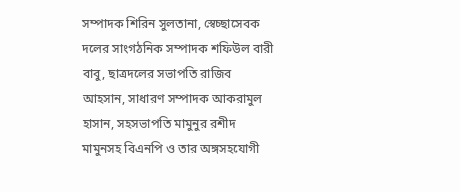সম্পাদক শিরিন সুলতানা, স্বেচ্ছাসেবক দলের সাংগঠনিক সম্পাদক শফিউল বারী বাবু, ছাত্রদলের সভাপতি রাজিব আহসান, সাধারণ সম্পাদক আকরামুল হাসান, সহসভাপতি মামুনুর রশীদ মামুনসহ বিএনপি ও তার অঙ্গসহযোগী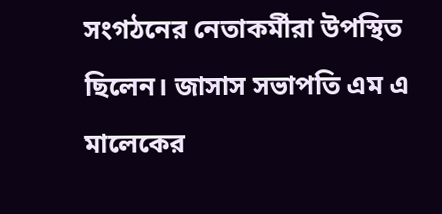সংগঠনের নেতাকর্মীরা উপস্থিত ছিলেন। জাসাস সভাপতি এম এ মালেকের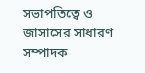সভাপতিত্বে ও জাসাসের সাধারণ সম্পাদক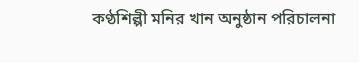কণ্ঠশিল্পী মনির খান অনুষ্ঠান পরিচালনা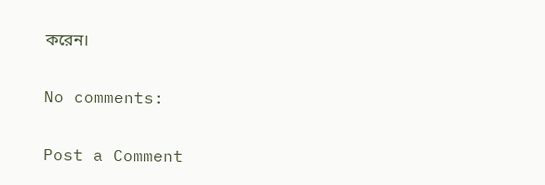করেন।

No comments:

Post a Comment